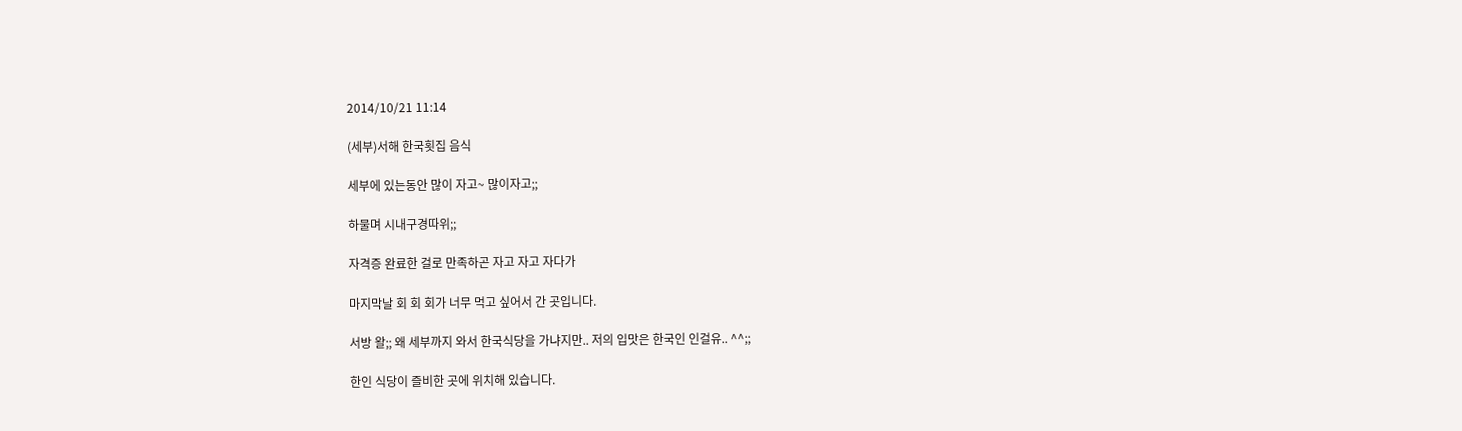2014/10/21 11:14

(세부)서해 한국횟집 음식

세부에 있는동안 많이 자고~ 많이자고;;

하물며 시내구경따위;;

자격증 완료한 걸로 만족하곤 자고 자고 자다가

마지막날 회 회 회가 너무 먹고 싶어서 간 곳입니다.

서방 왈;; 왜 세부까지 와서 한국식당을 가냐지만.. 저의 입맛은 한국인 인걸유.. ^^;;

한인 식당이 즐비한 곳에 위치해 있습니다.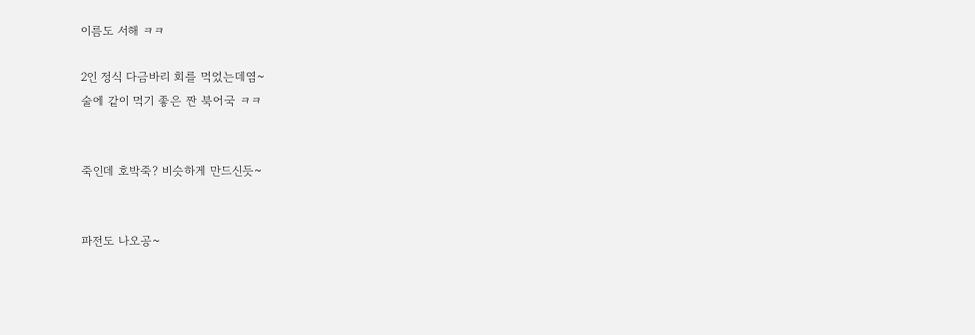이름도 서해 ㅋㅋ

2인 정식 다금바리 회를 먹었는데염~
술에 같이 먹기 좋은 짠 북어국 ㅋㅋ


죽인데 호박죽? 비슷하게 만드신듯~


파전도 나오공~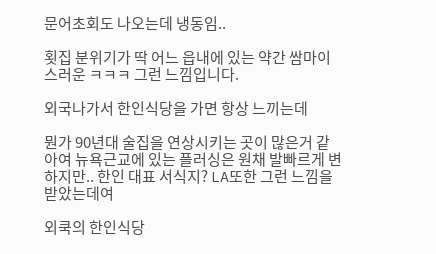문어초회도 나오는데 냉동임..

횟집 분위기가 딱 어느 읍내에 있는 약간 쌈마이 스러운 ㅋㅋㅋ 그런 느낌입니다.

외국나가서 한인식당을 가면 항상 느끼는데

뭔가 90년대 술집을 연상시키는 곳이 많은거 같아여 뉴욕근교에 있는 플러싱은 원채 발빠르게 변하지만.. 한인 대표 서식지? LA또한 그런 느낌을 받았는데여

외쿡의 한인식당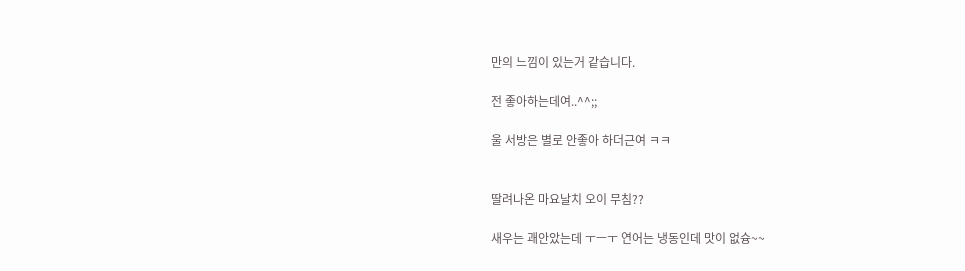만의 느낌이 있는거 같습니다.

전 좋아하는데여..^^;;

울 서방은 별로 안좋아 하더근여 ㅋㅋ


딸려나온 마요날치 오이 무침??

새우는 괘안았는데 ㅜㅡㅜ 연어는 냉동인데 맛이 없슝~~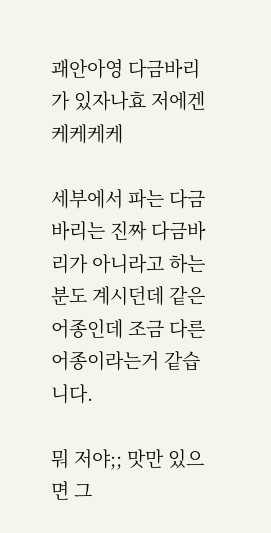괘안아영 다금바리가 있자나효 저에겐 케케케케

세부에서 파는 다금바리는 진짜 다금바리가 아니라고 하는 분도 계시던데 같은 어종인데 조금 다른 어종이라는거 같습니다.

뭐 저야;; 맛만 있으면 그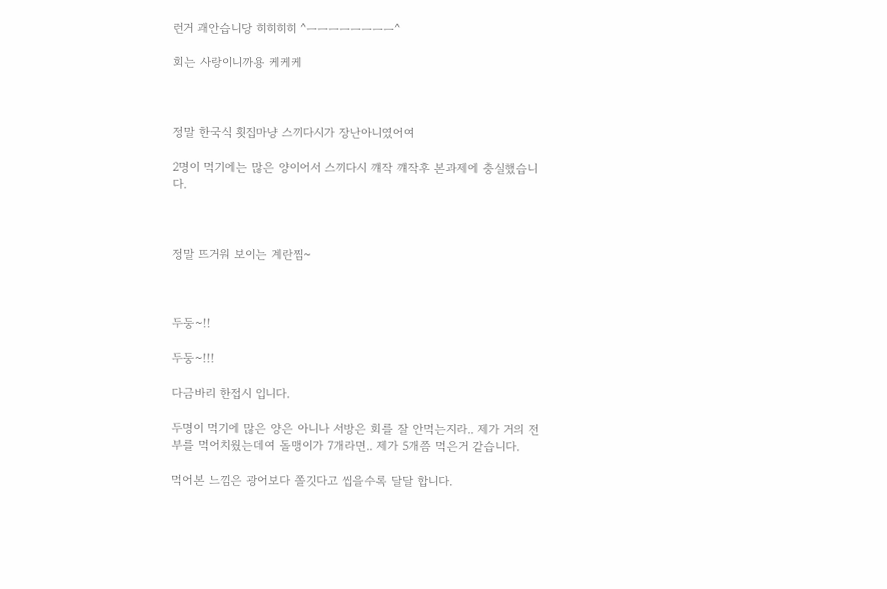런거 괘안습니당 히히히히 ^ㅡㅡㅡㅡㅡㅡㅡㅡ^

회는 사랑이니까용 케케케



정말 한국식 횟집마냥 스끼다시가 장난아니였어여

2명이 먹기에는 많은 양이어서 스끼다시 꺠작 꺠작후 본과제에 충실했습니다.



정말 뜨거워 보이는 계란찜~



두둥~!!

두둥~!!!

다금바리 한접시 입니다.

두명이 먹기에 많은 양은 아니나 서방은 회를 잘 안먹는지라.. 제가 거의 전부를 먹어치웠는데여 돌맹이가 7개라면.. 제가 5개쯤 먹은거 같습니다.

먹어본 느낌은 광어보다 쫄깃다고 씹을수록 달달 합니다.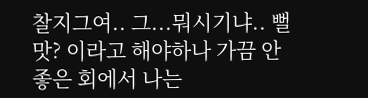찰지그여.. 그...뭐시기냐.. 뻘맛? 이라고 해야하나 가끔 안좋은 회에서 나는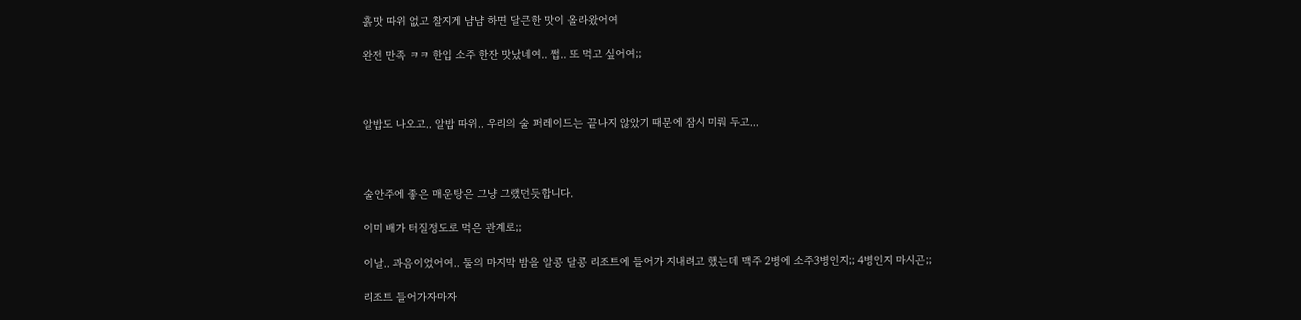흙맛 따위 없고 찰지게 냠냠 하면 달큰한 맛이 올라왔어여

완전 만족 ㅋㅋ 한입 소주 한잔 맛났네여.. 쩝.. 또 먹고 싶어여;;



알밥도 나오고.. 알밥 따위.. 우리의 술 퍼레이드는 끝나지 않았기 때문에 잠시 미뤄 두고...



술안주에 좋은 매운탕은 그냥 그랬던듯합니다.

이미 배가 터질정도로 먹은 관계로;;

이날.. 과음이었어여.. 둘의 마지막 밤을 알콩 달콩 리조트에 들어가 지내려고 했는데 맥주 2병에 소주3병인지;; 4병인지 마시곤;;

리조트 들어가자마자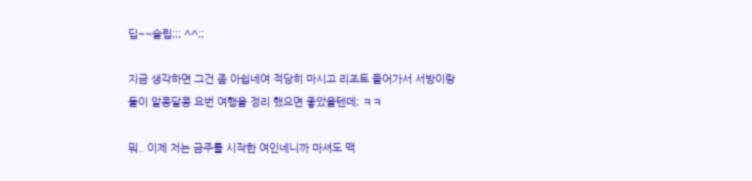딥~~슬립;;; ^^;;

지금 생각하면 그건 좀 아쉽네여 적당히 마시고 리조트 들어가서 서방이랑 둘이 알콩달콩 요번 여행을 정리 했으면 좋았을텐데; ㅋㅋ

뭐.. 이제 저는 금주를 시작한 여인네니까 마셔도 맥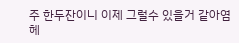주 한두잔이니 이제 그럴수 있을거 같아염 헤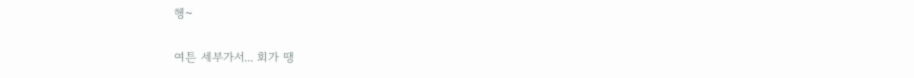헹~

여튼 세부가서... 회가 땡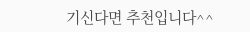기신다면 추천입니다^^